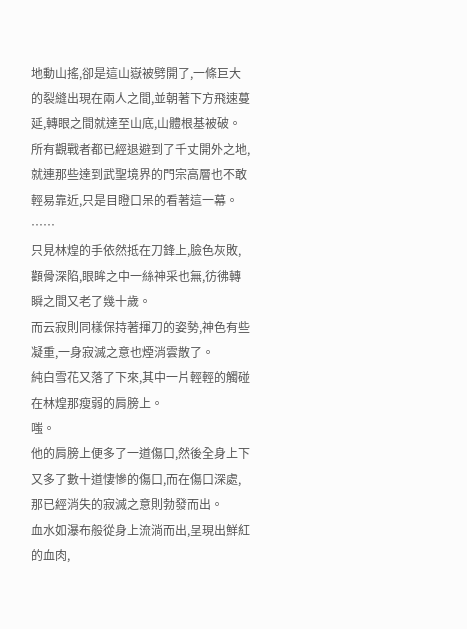地動山搖,卻是這山嶽被劈開了,一條巨大的裂縫出現在兩人之間,並朝著下方飛速蔓延,轉眼之間就達至山底,山體根基被破。
所有觀戰者都已經退避到了千丈開外之地,就連那些達到武聖境界的門宗高層也不敢輕易靠近,只是目瞪口呆的看著這一幕。
……
只見林煌的手依然抵在刀鋒上,臉色灰敗,顴骨深陷,眼眸之中一絲神采也無,彷彿轉瞬之間又老了幾十歲。
而云寂則同樣保持著揮刀的姿勢,神色有些凝重,一身寂滅之意也煙消雲散了。
純白雪花又落了下來,其中一片輕輕的觸碰在林煌那瘦弱的肩膀上。
嗤。
他的肩膀上便多了一道傷口,然後全身上下又多了數十道悽慘的傷口,而在傷口深處,那已經消失的寂滅之意則勃發而出。
血水如瀑布般從身上流淌而出,呈現出鮮紅的血肉,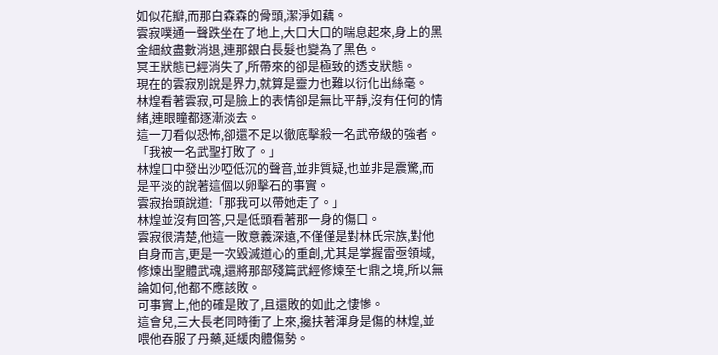如似花瓣,而那白森森的骨頭,潔淨如藕。
雲寂噗通一聲跌坐在了地上,大口大口的喘息起來,身上的黑金細紋盡數消退,連那銀白長髮也變為了黑色。
冥王狀態已經消失了,所帶來的卻是極致的透支狀態。
現在的雲寂別說是界力,就算是靈力也難以衍化出絲毫。
林煌看著雲寂,可是臉上的表情卻是無比平靜,沒有任何的情緒,連眼瞳都逐漸淡去。
這一刀看似恐怖,卻還不足以徹底擊殺一名武帝級的強者。
「我被一名武聖打敗了。」
林煌口中發出沙啞低沉的聲音,並非質疑,也並非是震驚,而是平淡的說著這個以卵擊石的事實。
雲寂抬頭說道:「那我可以帶她走了。」
林煌並沒有回答,只是低頭看著那一身的傷口。
雲寂很清楚,他這一敗意義深遠,不僅僅是對林氏宗族,對他自身而言,更是一次毀滅道心的重創,尤其是掌握雷亟領域,修煉出聖體武魂,還將那部殘篇武經修煉至七鼎之境,所以無論如何,他都不應該敗。
可事實上,他的確是敗了,且還敗的如此之悽慘。
這會兒,三大長老同時衝了上來,攙扶著渾身是傷的林煌,並喂他吞服了丹藥,延緩肉體傷勢。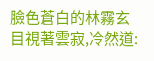臉色蒼白的林霧玄目視著雲寂,冷然道: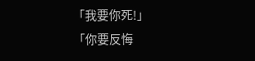「我要你死!」
「你要反悔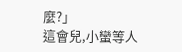麼?」
這會兒,小蠻等人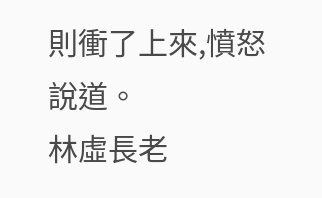則衝了上來,憤怒說道。
林虛長老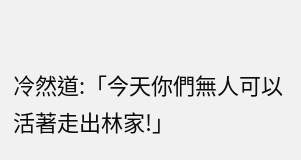冷然道:「今天你們無人可以活著走出林家!」